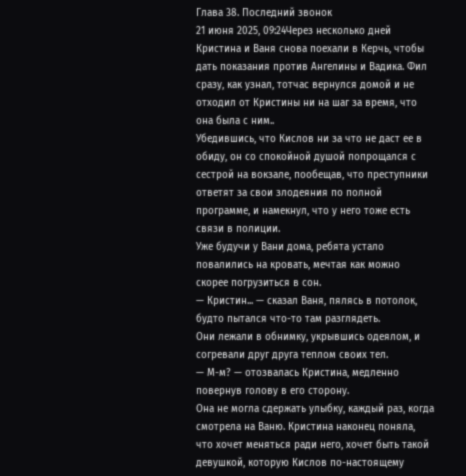Глава 38. Последний звонок
21 июня 2025, 09:24Через несколько дней Кристина и Ваня снова поехали в Керчь, чтобы дать показания против Ангелины и Вадика. Фил сразу, как узнал, тотчас вернулся домой и не отходил от Кристины ни на шаг за время, что она была с ним..
Убедившись, что Кислов ни за что не даст ее в обиду, он со спокойной душой попрощался с сестрой на вокзале, пообещав, что преступники ответят за свои злодеяния по полной программе, и намекнул, что у него тоже есть связи в полиции.
Уже будучи у Вани дома, ребята устало повалились на кровать, мечтая как можно скорее погрузиться в сон.
— Кристин... — сказал Ваня, пялясь в потолок, будто пытался что-то там разглядеть.
Они лежали в обнимку, укрывшись одеялом, и согревали друг друга теплом своих тел.
— М-м? — отозвалась Кристина, медленно повернув голову в его сторону.
Она не могла сдержать улыбку, каждый раз, когда смотрела на Ваню. Кристина наконец поняла, что хочет меняться ради него, хочет быть такой девушкой, которую Кислов по-настоящему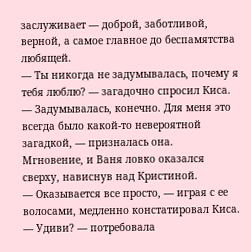заслуживает — доброй, заботливой, верной, а самое главное до беспамятства любящей.
— Ты никогда не задумывалась, почему я тебя люблю? — загадочно спросил Киса.
— Задумывалась, конечно. Для меня это всегда было какой-то невероятной загадкой, — призналась она.
Мгновение, и Ваня ловко оказался сверху, нависнув над Кристиной.
— Оказывается все просто, — играя с ее волосами, медленно констатировал Киса.
— Удиви? — потребовала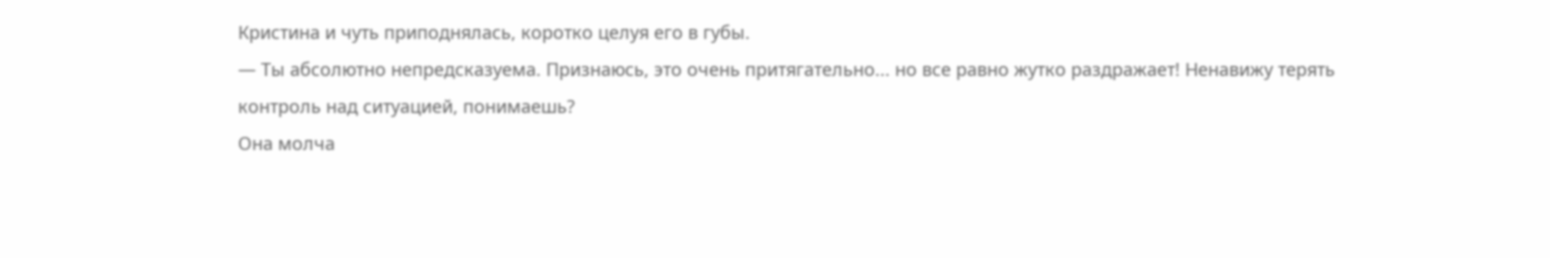Кристина и чуть приподнялась, коротко целуя его в губы.
— Ты абсолютно непредсказуема. Признаюсь, это очень притягательно... но все равно жутко раздражает! Ненавижу терять контроль над ситуацией, понимаешь?
Она молча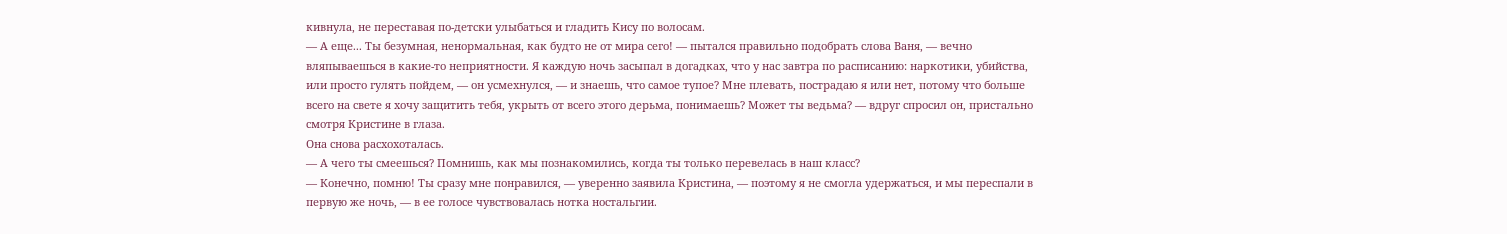кивнула, не переставая по-детски улыбаться и гладить Кису по волосам.
— А еще... Ты безумная, ненормальная, как будто не от мира сего! — пытался правильно подобрать слова Ваня, — вечно вляпываешься в какие-то неприятности. Я каждую ночь засыпал в догадках, что у нас завтра по расписанию: наркотики, убийства, или просто гулять пойдем, — он усмехнулся, — и знаешь, что самое тупое? Мне плевать, пострадаю я или нет, потому что больше всего на свете я хочу защитить тебя, укрыть от всего этого дерьма, понимаешь? Может ты ведьма? — вдруг спросил он, пристально смотря Кристине в глаза.
Она снова расхохоталась.
— А чего ты смеешься? Помнишь, как мы познакомились, когда ты только перевелась в наш класс?
— Конечно, помню! Ты сразу мне понравился, — уверенно заявила Кристина, — поэтому я не смогла удержаться, и мы переспали в первую же ночь, — в ее голосе чувствовалась нотка ностальгии.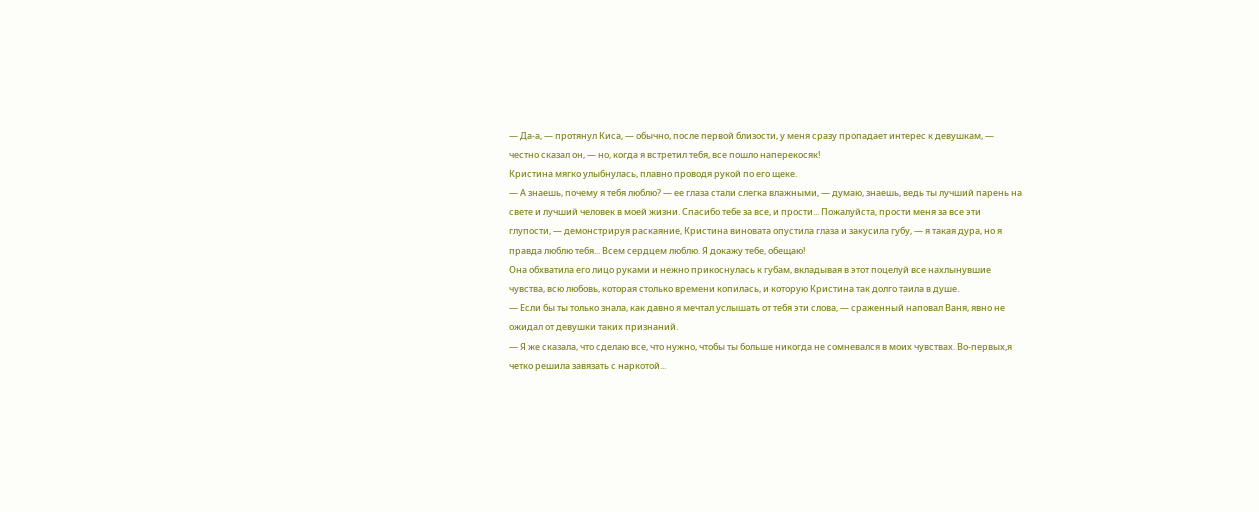— Да-а, — протянул Киса, — обычно, после первой близости, у меня сразу пропадает интерес к девушкам, — честно сказал он, — но, когда я встретил тебя, все пошло наперекосяк!
Кристина мягко улыбнулась, плавно проводя рукой по его щеке.
— А знаешь, почему я тебя люблю? — ее глаза стали слегка влажными, — думаю, знаешь, ведь ты лучший парень на свете и лучший человек в моей жизни. Спасибо тебе за все, и прости... Пожалуйста, прости меня за все эти глупости, — демонстрируя раскаяние, Кристина виновата опустила глаза и закусила губу, — я такая дура, но я правда люблю тебя... Всем сердцем люблю. Я докажу тебе, обещаю!
Она обхватила его лицо руками и нежно прикоснулась к губам, вкладывая в этот поцелуй все нахлынувшие чувства, всю любовь, которая столько времени копилась, и которую Кристина так долго таила в душе.
— Если бы ты только знала, как давно я мечтал услышать от тебя эти слова, — сраженный наповал Ваня, явно не ожидал от девушки таких признаний.
— Я же сказала, что сделаю все, что нужно, чтобы ты больше никогда не сомневался в моих чувствах. Во-первых,я четко решила завязать с наркотой...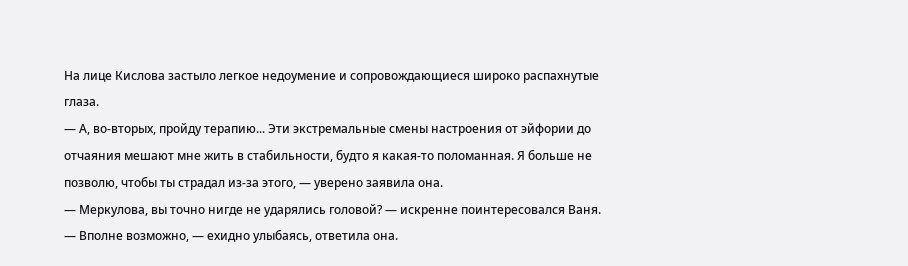На лице Кислова застыло легкое недоумение и сопровождающиеся широко распахнутые глаза.
— А, во-вторых, пройду терапию... Эти экстремальные смены настроения от эйфории до отчаяния мешают мне жить в стабильности, будто я какая-то поломанная. Я больше не позволю, чтобы ты страдал из-за этого, — уверено заявила она.
— Меркулова, вы точно нигде не ударялись головой? — искренне поинтересовался Ваня.
— Вполне возможно, — ехидно улыбаясь, ответила она.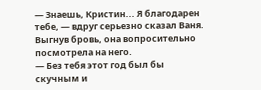— Знаешь, Кристин... Я благодарен тебе, — вдруг серьезно сказал Ваня.
Выгнув бровь, она вопросительно посмотрела на него.
— Без тебя этот год был бы скучным и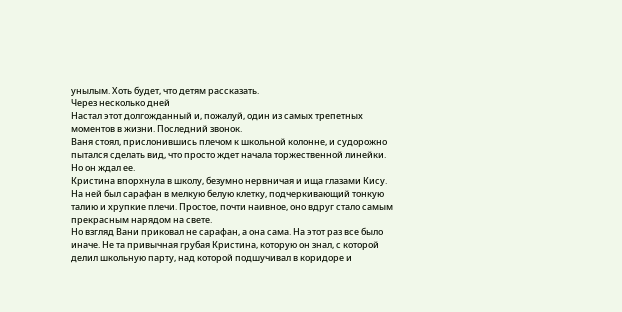унылым. Хоть будет, что детям рассказать.
Через несколько дней
Настал этот долгожданный и, пожалуй, один из самых трепетных моментов в жизни. Последний звонок.
Ваня стоял, прислонившись плечом к школьной колонне, и судорожно пытался сделать вид, что просто ждет начала торжественной линейки. Но он ждал ее.
Кристина впорхнула в школу, безумно нервничая и ища глазами Кису. На ней был сарафан в мелкую белую клетку, подчеркивающий тонкую талию и хрупкие плечи. Простое, почти наивное, оно вдруг стало самым прекрасным нарядом на свете.
Но взгляд Вани приковал не сарафан, а она сама. На этот раз все было иначе. Не та привычная грубая Кристина, которую он знал, с которой делил школьную парту, над которой подшучивал в коридоре и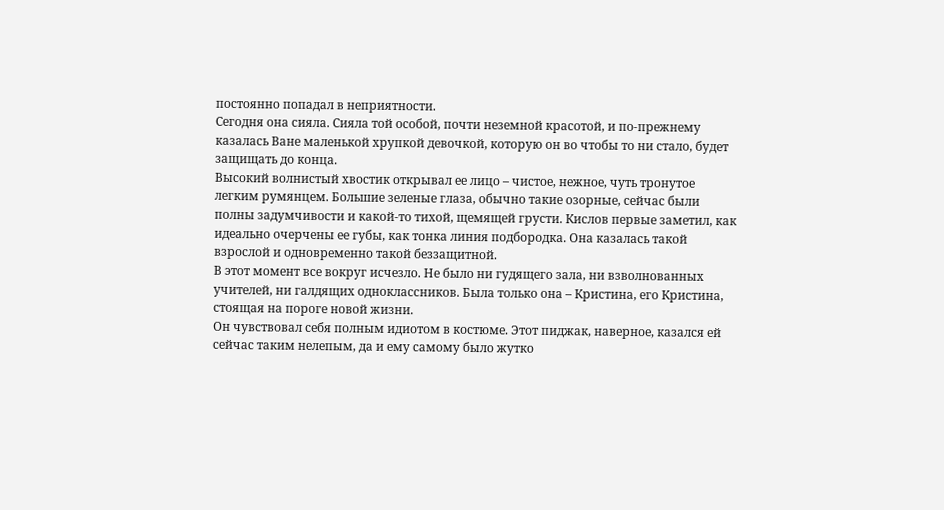постоянно попадал в неприятности.
Сегодня она сияла. Сияла той особой, почти неземной красотой, и по-прежнему казалась Ване маленькой хрупкой девочкой, которую он во чтобы то ни стало, будет защищать до конца.
Высокий волнистый хвостик открывал ее лицо – чистое, нежное, чуть тронутое легким румянцем. Большие зеленые глаза, обычно такие озорные, сейчас были полны задумчивости и какой-то тихой, щемящей грусти. Кислов первые заметил, как идеально очерчены ее губы, как тонка линия подбородка. Она казалась такой взрослой и одновременно такой беззащитной.
В этот момент все вокруг исчезло. Не было ни гудящего зала, ни взволнованных учителей, ни галдящих одноклассников. Была только она – Кристина, его Кристина, стоящая на пороге новой жизни.
Он чувствовал себя полным идиотом в костюме. Этот пиджак, наверное, казался ей сейчас таким нелепым, да и ему самому было жутко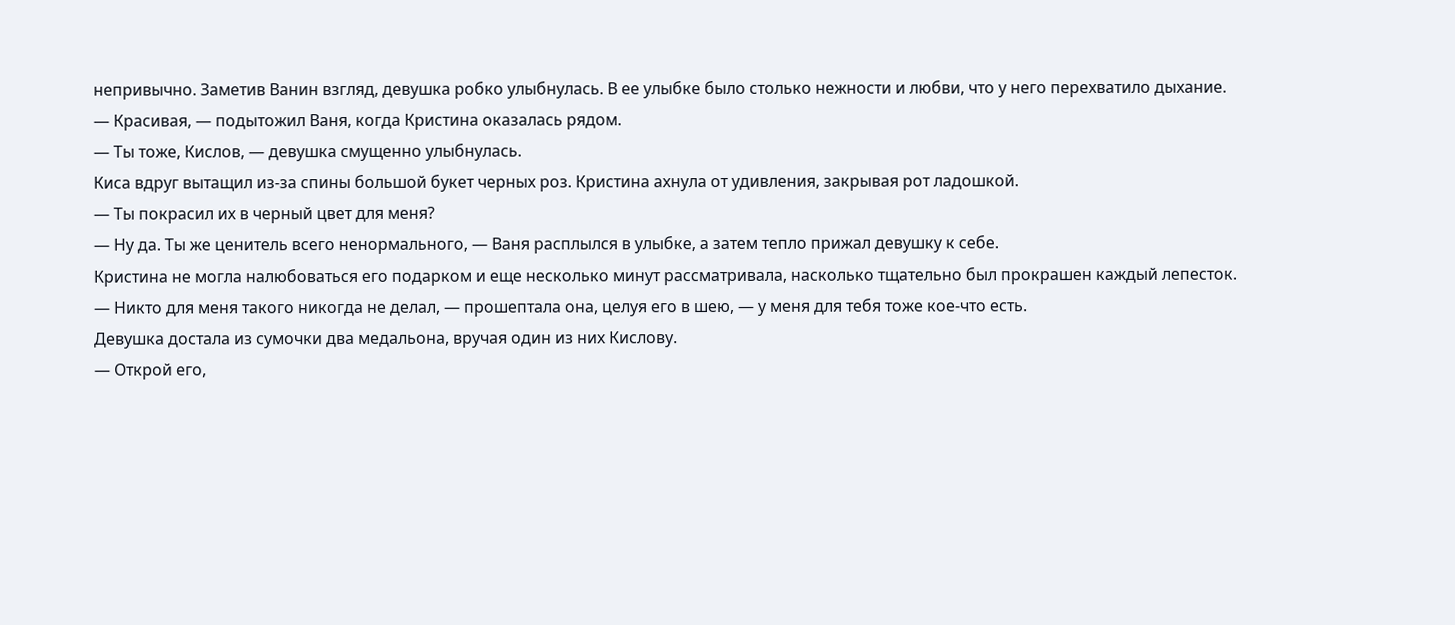непривычно. Заметив Ванин взгляд, девушка робко улыбнулась. В ее улыбке было столько нежности и любви, что у него перехватило дыхание.
— Красивая, — подытожил Ваня, когда Кристина оказалась рядом.
— Ты тоже, Кислов, — девушка смущенно улыбнулась.
Киса вдруг вытащил из-за спины большой букет черных роз. Кристина ахнула от удивления, закрывая рот ладошкой.
— Ты покрасил их в черный цвет для меня?
— Ну да. Ты же ценитель всего ненормального, — Ваня расплылся в улыбке, а затем тепло прижал девушку к себе.
Кристина не могла налюбоваться его подарком и еще несколько минут рассматривала, насколько тщательно был прокрашен каждый лепесток.
— Никто для меня такого никогда не делал, — прошептала она, целуя его в шею, — у меня для тебя тоже кое-что есть.
Девушка достала из сумочки два медальона, вручая один из них Кислову.
— Открой его,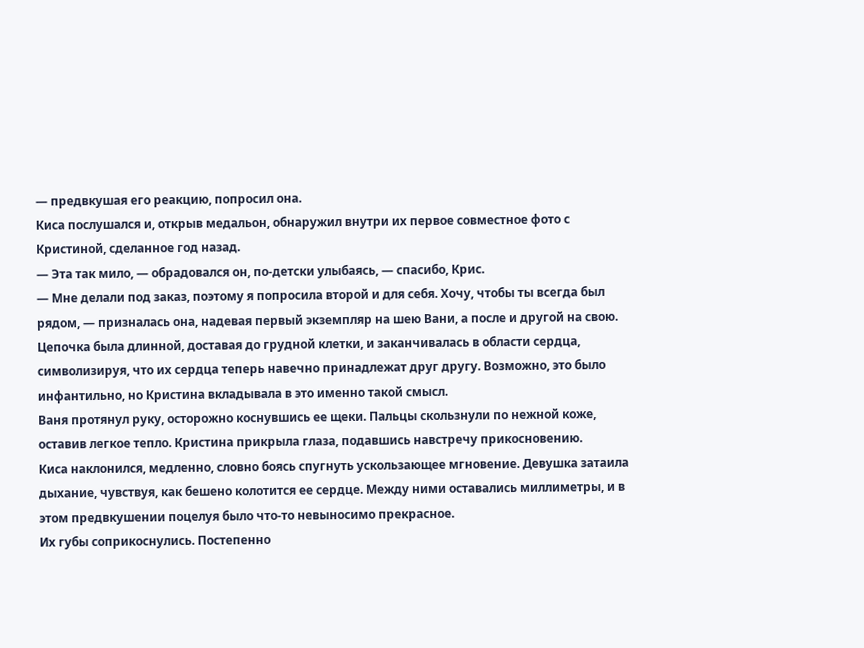— предвкушая его реакцию, попросил она.
Киса послушался и, открыв медальон, обнаружил внутри их первое совместное фото с Кристиной, сделанное год назад.
— Эта так мило, — обрадовался он, по-детски улыбаясь, — спасибо, Крис.
— Мне делали под заказ, поэтому я попросила второй и для себя. Хочу, чтобы ты всегда был рядом, — призналась она, надевая первый экземпляр на шею Вани, а после и другой на свою.
Цепочка была длинной, доставая до грудной клетки, и заканчивалась в области сердца, символизируя, что их сердца теперь навечно принадлежат друг другу. Возможно, это было инфантильно, но Кристина вкладывала в это именно такой смысл.
Ваня протянул руку, осторожно коснувшись ее щеки. Пальцы скользнули по нежной коже, оставив легкое тепло. Кристина прикрыла глаза, подавшись навстречу прикосновению.
Киса наклонился, медленно, словно боясь спугнуть ускользающее мгновение. Девушка затаила дыхание, чувствуя, как бешено колотится ее сердце. Между ними оставались миллиметры, и в этом предвкушении поцелуя было что-то невыносимо прекрасное.
Их губы соприкоснулись. Постепенно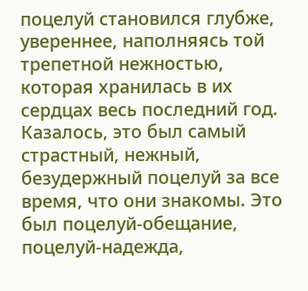поцелуй становился глубже, увереннее, наполняясь той трепетной нежностью, которая хранилась в их сердцах весь последний год.
Казалось, это был самый страстный, нежный, безудержный поцелуй за все время, что они знакомы. Это был поцелуй-обещание, поцелуй-надежда,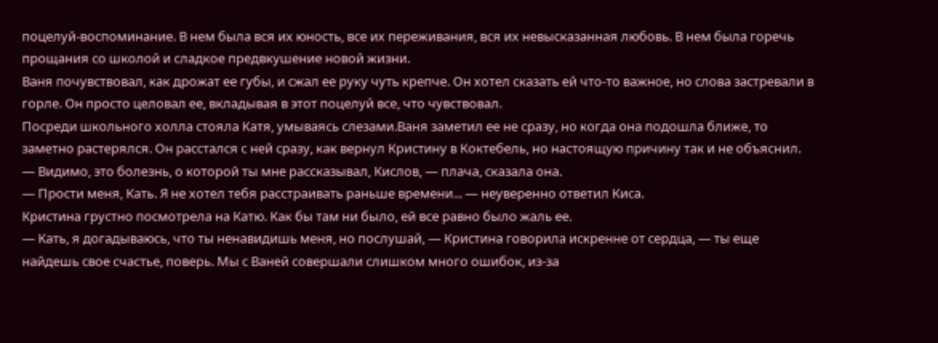поцелуй-воспоминание. В нем была вся их юность, все их переживания, вся их невысказанная любовь. В нем была горечь прощания со школой и сладкое предвкушение новой жизни.
Ваня почувствовал, как дрожат ее губы, и сжал ее руку чуть крепче. Он хотел сказать ей что-то важное, но слова застревали в горле. Он просто целовал ее, вкладывая в этот поцелуй все, что чувствовал.
Посреди школьного холла стояла Катя, умываясь слезами.Ваня заметил ее не сразу, но когда она подошла ближе, то заметно растерялся. Он расстался с ней сразу, как вернул Кристину в Коктебель, но настоящую причину так и не объяснил.
— Видимо, это болезнь, о которой ты мне рассказывал, Кислов, — плача, сказала она.
— Прости меня, Кать. Я не хотел тебя расстраивать раньше времени... — неуверенно ответил Киса.
Кристина грустно посмотрела на Катю. Как бы там ни было, ей все равно было жаль ее.
— Кать, я догадываюсь, что ты ненавидишь меня, но послушай, — Кристина говорила искренне от сердца, — ты еще найдешь свое счастье, поверь. Мы с Ваней совершали слишком много ошибок, из-за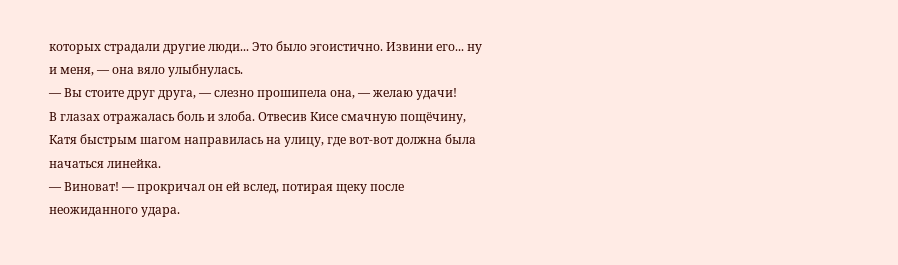которых страдали другие люди... Это было эгоистично. Извини его... ну и меня, — она вяло улыбнулась.
— Вы стоите друг друга, — слезно прошипела она, — желаю удачи!
В глазах отражалась боль и злоба. Отвесив Кисе смачную пощёчину, Катя быстрым шагом направилась на улицу, где вот-вот должна была начаться линейка.
— Виноват! — прокричал он ей вслед, потирая щеку после неожиданного удара.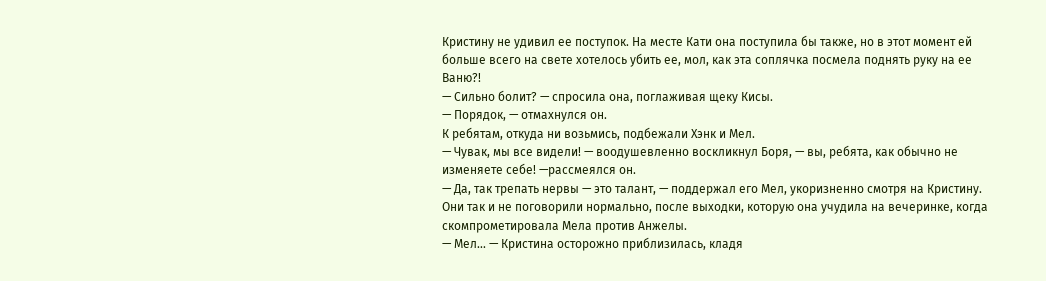Кристину не удивил ее поступок. На месте Кати она поступила бы также, но в этот момент ей больше всего на свете хотелось убить ее, мол, как эта соплячка посмела поднять руку на ее Ваню?!
— Сильно болит? — спросила она, поглаживая щеку Кисы.
— Порядок, — отмахнулся он.
К ребятам, откуда ни возьмись, подбежали Хэнк и Мел.
— Чувак, мы все видели! — воодушевленно воскликнул Боря, — вы, ребята, как обычно не изменяете себе! —рассмеялся он.
— Да, так трепать нервы — это талант, — поддержал его Мел, укоризненно смотря на Кристину.
Они так и не поговорили нормально, после выходки, которую она учудила на вечеринке, когда скомпрометировала Мела против Анжелы.
— Мел... — Кристина осторожно приблизилась, кладя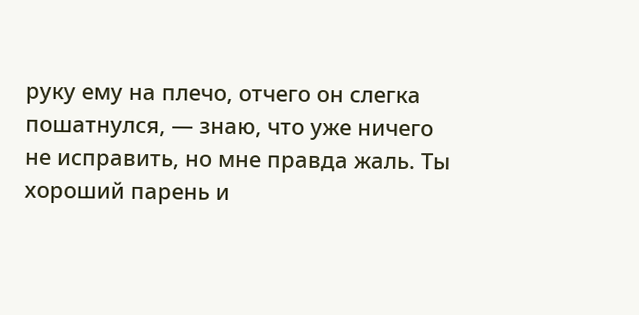руку ему на плечо, отчего он слегка пошатнулся, — знаю, что уже ничего не исправить, но мне правда жаль. Ты хороший парень и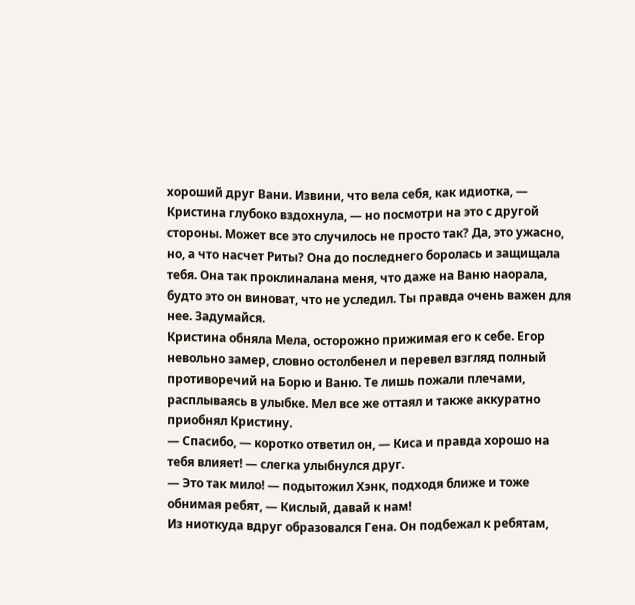хороший друг Вани. Извини, что вела себя, как идиотка, — Кристина глубоко вздохнула, — но посмотри на это с другой стороны. Может все это случилось не просто так? Да, это ужасно, но, а что насчет Риты? Она до последнего боролась и защищала тебя. Она так проклиналана меня, что даже на Ваню наорала, будто это он виноват, что не уследил. Ты правда очень важен для нее. Задумайся.
Кристина обняла Мела, осторожно прижимая его к себе. Егор невольно замер, словно остолбенел и перевел взгляд полный противоречий на Борю и Ваню. Те лишь пожали плечами, расплываясь в улыбке. Мел все же оттаял и также аккуратно приобнял Кристину.
— Спасибо, — коротко ответил он, — Киса и правда хорошо на тебя влияет! — слегка улыбнулся друг.
— Это так мило! — подытожил Хэнк, подходя ближе и тоже обнимая ребят, — Кислый, давай к нам!
Из ниоткуда вдруг образовался Гена. Он подбежал к ребятам,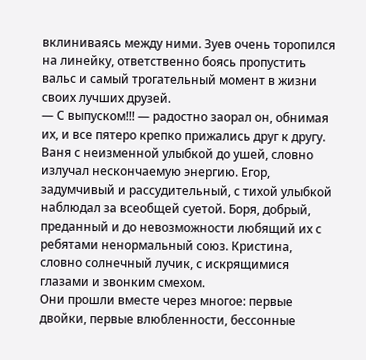вклиниваясь между ними. Зуев очень торопился на линейку, ответственно боясь пропустить вальс и самый трогательный момент в жизни своих лучших друзей.
— С выпуском!!! — радостно заорал он, обнимая их, и все пятеро крепко прижались друг к другу.
Ваня с неизменной улыбкой до ушей, словно излучал нескончаемую энергию. Егор, задумчивый и рассудительный, с тихой улыбкой наблюдал за всеобщей суетой. Боря, добрый, преданный и до невозможности любящий их с ребятами ненормальный союз. Кристина, словно солнечный лучик, с искрящимися глазами и звонким смехом.
Они прошли вместе через многое: первые двойки, первые влюбленности, бессонные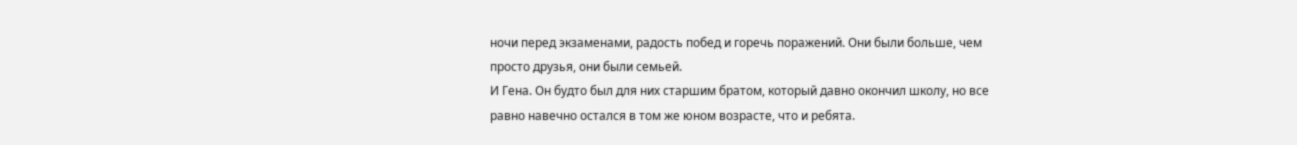ночи перед экзаменами, радость побед и горечь поражений. Они были больше, чем просто друзья, они были семьей.
И Гена. Он будто был для них старшим братом, который давно окончил школу, но все равно навечно остался в том же юном возрасте, что и ребята.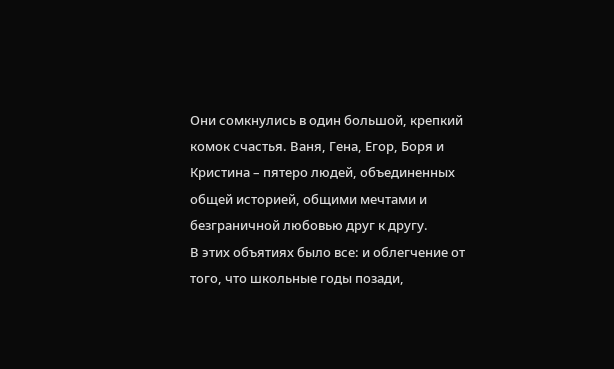Они сомкнулись в один большой, крепкий комок счастья. Ваня, Гена, Егор, Боря и Кристина – пятеро людей, объединенных общей историей, общими мечтами и безграничной любовью друг к другу.
В этих объятиях было все: и облегчение от того, что школьные годы позади,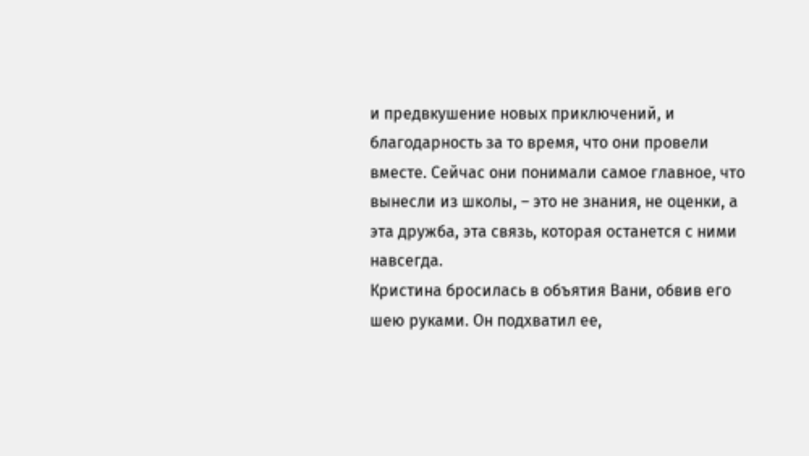и предвкушение новых приключений, и благодарность за то время, что они провели вместе. Сейчас они понимали самое главное, что вынесли из школы, – это не знания, не оценки, а эта дружба, эта связь, которая останется с ними навсегда.
Кристина бросилась в объятия Вани, обвив его шею руками. Он подхватил ее,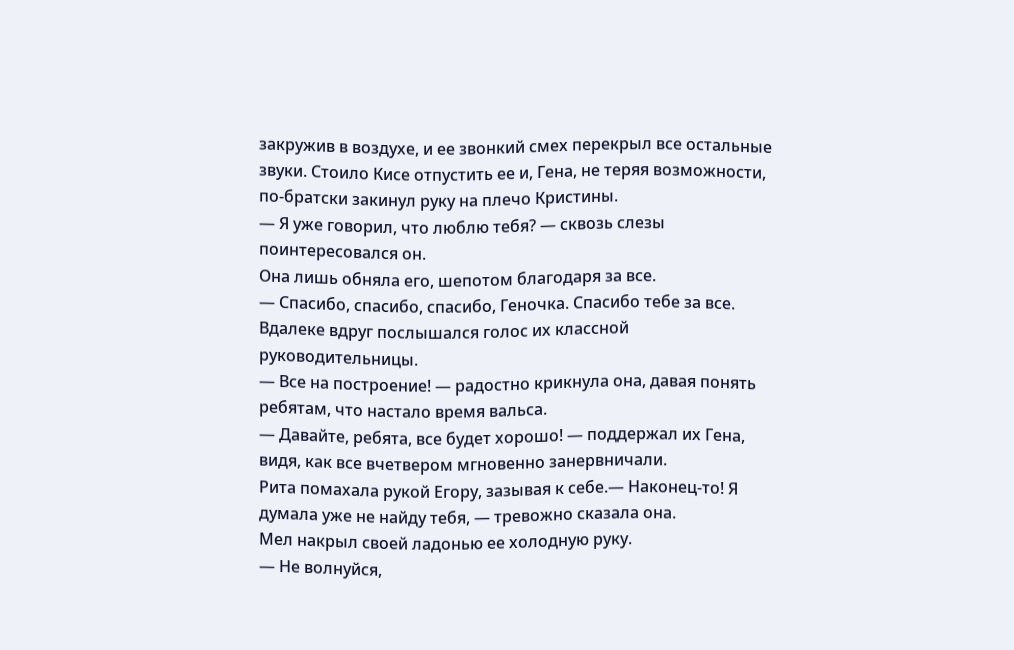закружив в воздухе, и ее звонкий смех перекрыл все остальные звуки. Стоило Кисе отпустить ее и, Гена, не теряя возможности, по-братски закинул руку на плечо Кристины.
— Я уже говорил, что люблю тебя? — сквозь слезы поинтересовался он.
Она лишь обняла его, шепотом благодаря за все.
— Спасибо, спасибо, спасибо, Геночка. Спасибо тебе за все.
Вдалеке вдруг послышался голос их классной руководительницы.
— Все на построение! — радостно крикнула она, давая понять ребятам, что настало время вальса.
— Давайте, ребята, все будет хорошо! — поддержал их Гена, видя, как все вчетвером мгновенно занервничали.
Рита помахала рукой Егору, зазывая к себе.— Наконец-то! Я думала уже не найду тебя, — тревожно сказала она.
Мел накрыл своей ладонью ее холодную руку.
— Не волнуйся,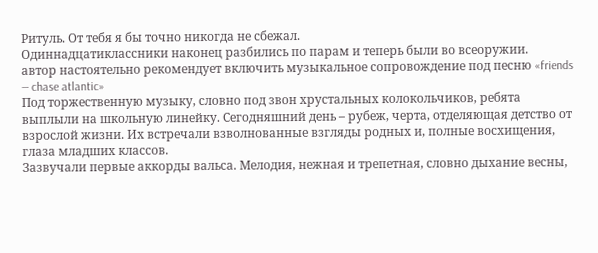Ритуль. От тебя я бы точно никогда не сбежал.
Одиннадцатиклассники наконец разбились по парам и теперь были во всеоружии.
автор настоятельно рекомендует включить музыкальное сопровождение под песню «friends — chase atlantic»
Под торжественную музыку, словно под звон хрустальных колокольчиков, ребята выплыли на школьную линейку. Сегодняшний день – рубеж, черта, отделяющая детство от взрослой жизни. Их встречали взволнованные взгляды родных и, полные восхищения, глаза младших классов.
Зазвучали первые аккорды вальса. Мелодия, нежная и трепетная, словно дыхание весны,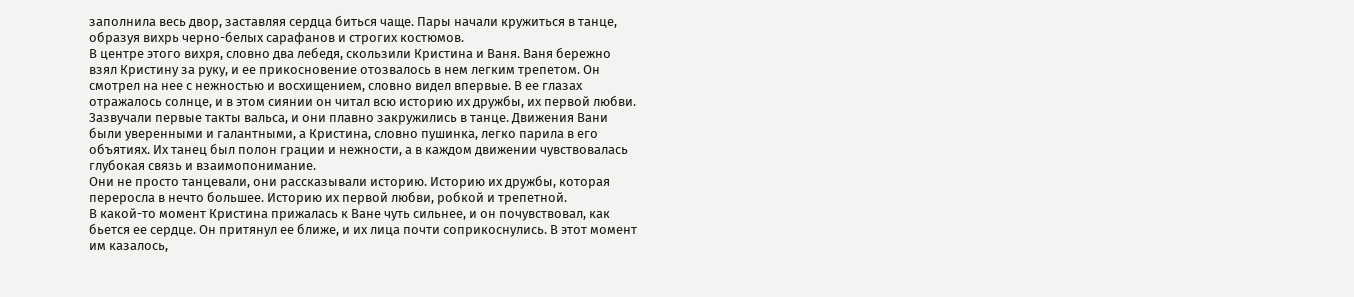заполнила весь двор, заставляя сердца биться чаще. Пары начали кружиться в танце, образуя вихрь черно-белых сарафанов и строгих костюмов.
В центре этого вихря, словно два лебедя, скользили Кристина и Ваня. Ваня бережно взял Кристину за руку, и ее прикосновение отозвалось в нем легким трепетом. Он смотрел на нее с нежностью и восхищением, словно видел впервые. В ее глазах отражалось солнце, и в этом сиянии он читал всю историю их дружбы, их первой любви.
Зазвучали первые такты вальса, и они плавно закружились в танце. Движения Вани были уверенными и галантными, а Кристина, словно пушинка, легко парила в его объятиях. Их танец был полон грации и нежности, а в каждом движении чувствовалась глубокая связь и взаимопонимание.
Они не просто танцевали, они рассказывали историю. Историю их дружбы, которая переросла в нечто большее. Историю их первой любви, робкой и трепетной.
В какой-то момент Кристина прижалась к Ване чуть сильнее, и он почувствовал, как бьется ее сердце. Он притянул ее ближе, и их лица почти соприкоснулись. В этот момент им казалось,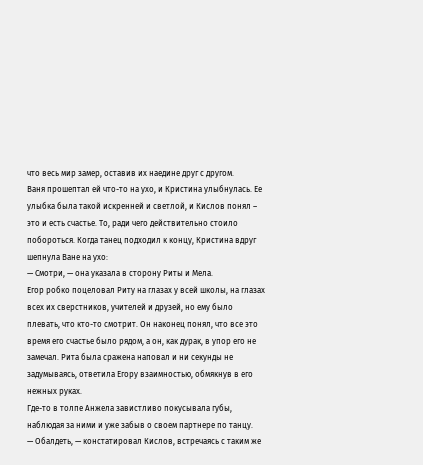что весь мир замер, оставив их наедине друг с другом.
Ваня прошептал ей что-то на ухо, и Кристина улыбнулась. Ее улыбка была такой искренней и светлой, и Кислов понял – это и есть счастье. То, ради чего действительно стоило побороться. Когда танец подходил к концу, Кристина вдруг шепнула Ване на ухо:
— Смотри, — она указала в сторону Риты и Мела.
Егор робко поцеловал Риту на глазах у всей школы, на глазах всех их сверстников, учителей и друзей, но ему было плевать, что кто-то смотрит. Он наконец понял, что все это время его счастье было рядом, а он, как дурак, в упор его не замечал. Рита была сражена наповал и ни секунды не задумываясь, ответила Егору взаимностью, обмякнув в его нежных руках.
Где-то в толпе Анжела завистливо покусывала губы, наблюдая за ними и уже забыв о своем партнере по танцу.
— Обалдеть, — констатировал Кислов, встречаясь с таким же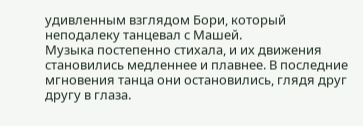удивленным взглядом Бори, который неподалеку танцевал с Машей.
Музыка постепенно стихала, и их движения становились медленнее и плавнее. В последние мгновения танца они остановились, глядя друг другу в глаза.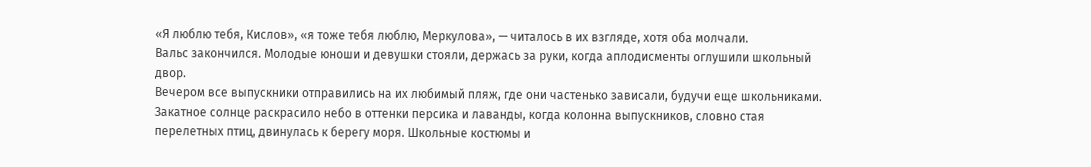«Я люблю тебя, Кислов», «я тоже тебя люблю, Меркулова», — читалось в их взгляде, хотя оба молчали.
Вальс закончился. Молодые юноши и девушки стояли, держась за руки, когда аплодисменты оглушили школьный двор.
Вечером все выпускники отправились на их любимый пляж, где они частенько зависали, будучи еще школьниками.
Закатное солнце раскрасило небо в оттенки персика и лаванды, когда колонна выпускников, словно стая перелетных птиц, двинулась к берегу моря. Школьные костюмы и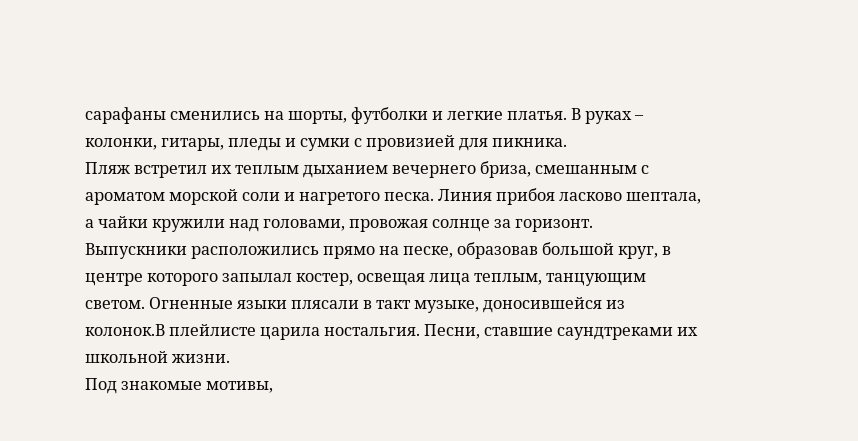сарафаны сменились на шорты, футболки и легкие платья. В руках – колонки, гитары, пледы и сумки с провизией для пикника.
Пляж встретил их теплым дыханием вечернего бриза, смешанным с ароматом морской соли и нагретого песка. Линия прибоя ласково шептала, а чайки кружили над головами, провожая солнце за горизонт.
Выпускники расположились прямо на песке, образовав большой круг, в центре которого запылал костер, освещая лица теплым, танцующим светом. Огненные языки плясали в такт музыке, доносившейся из колонок.В плейлисте царила ностальгия. Песни, ставшие саундтреками их школьной жизни.
Под знакомые мотивы,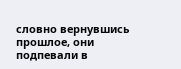словно вернувшись прошлое, они подпевали в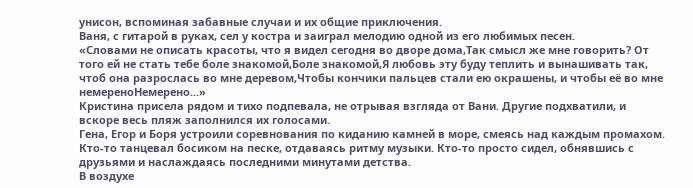унисон, вспоминая забавные случаи и их общие приключения.
Ваня, с гитарой в руках, сел у костра и заиграл мелодию одной из его любимых песен.
«Словами не описать красоты, что я видел сегодня во дворе дома,Так смысл же мне говорить? От того ей не стать тебе боле знакомой,Боле знакомой,Я любовь эту буду теплить и вынашивать так, чтоб она разрослась во мне деревом,Чтобы кончики пальцев стали ею окрашены, и чтобы её во мне немереноНемерено...»
Кристина присела рядом и тихо подпевала, не отрывая взгляда от Вани. Другие подхватили, и вскоре весь пляж заполнился их голосами.
Гена, Егор и Боря устроили соревнования по киданию камней в море, смеясь над каждым промахом. Кто-то танцевал босиком на песке, отдаваясь ритму музыки. Кто-то просто сидел, обнявшись с друзьями и наслаждаясь последними минутами детства.
В воздухе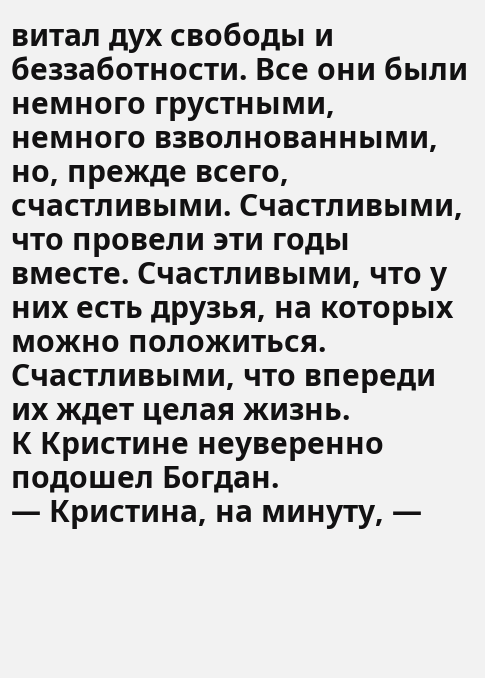витал дух свободы и беззаботности. Все они были немного грустными, немного взволнованными, но, прежде всего, счастливыми. Счастливыми, что провели эти годы вместе. Счастливыми, что у них есть друзья, на которых можно положиться. Счастливыми, что впереди их ждет целая жизнь.
К Кристине неуверенно подошел Богдан.
— Кристина, на минуту, —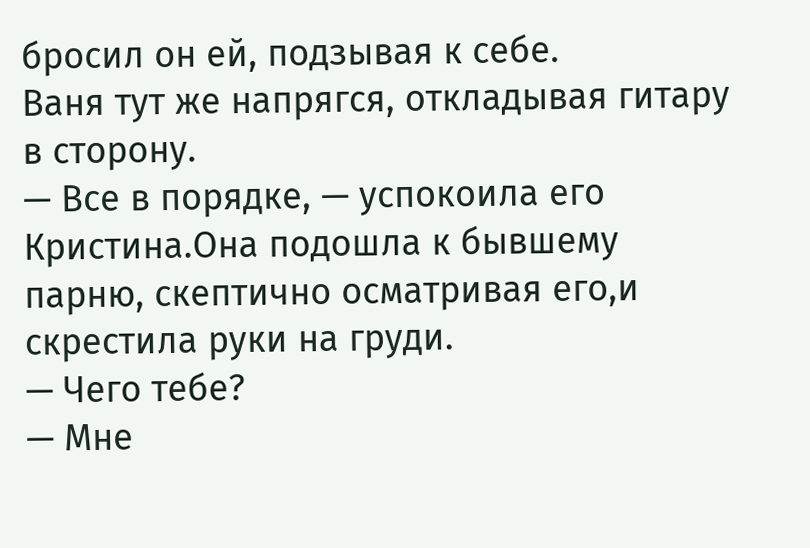бросил он ей, подзывая к себе.
Ваня тут же напрягся, откладывая гитару в сторону.
— Все в порядке, — успокоила его Кристина.Она подошла к бывшему парню, скептично осматривая его,и скрестила руки на груди.
— Чего тебе?
— Мне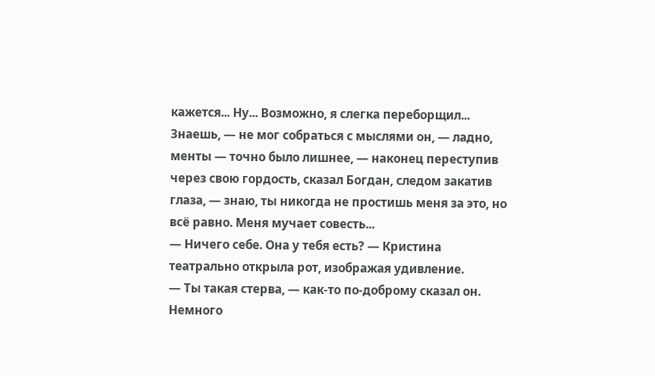кажется... Ну... Возможно, я слегка переборщил... Знаешь, — не мог собраться с мыслями он, — ладно, менты — точно было лишнее, — наконец переступив через свою гордость, сказал Богдан, следом закатив глаза, — знаю, ты никогда не простишь меня за это, но всё равно. Меня мучает совесть...
— Ничего себе. Она у тебя есть? — Кристина театрально открыла рот, изображая удивление.
— Ты такая стерва, — как-то по-доброму сказал он.
Немного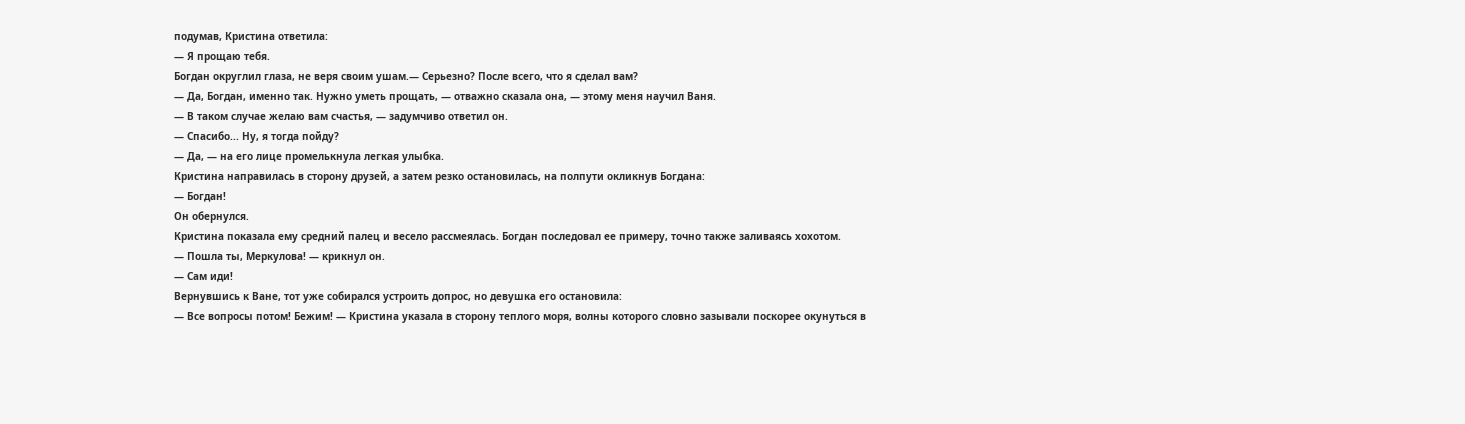подумав, Кристина ответила:
— Я прощаю тебя.
Богдан округлил глаза, не веря своим ушам.— Серьезно? После всего, что я сделал вам?
— Да, Богдан, именно так. Нужно уметь прощать, — отважно сказала она, — этому меня научил Ваня.
— В таком случае желаю вам счастья, — задумчиво ответил он.
— Спасибо... Ну, я тогда пойду?
— Да, — на его лице промелькнула легкая улыбка.
Кристина направилась в сторону друзей, а затем резко остановилась, на полпути окликнув Богдана:
— Богдан!
Он обернулся.
Кристина показала ему средний палец и весело рассмеялась. Богдан последовал ее примеру, точно также заливаясь хохотом.
— Пошла ты, Меркулова! — крикнул он.
— Сам иди!
Вернувшись к Ване, тот уже собирался устроить допрос, но девушка его остановила:
— Все вопросы потом! Бежим! — Кристина указала в сторону теплого моря, волны которого словно зазывали поскорее окунуться в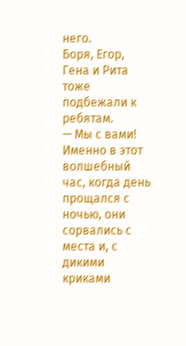него.
Боря, Егор, Гена и Рита тоже подбежали к ребятам.
— Мы с вами!
Именно в этот волшебный час, когда день прощался с ночью, они сорвались с места и, с дикими криками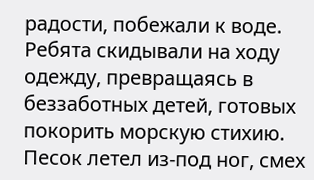радости, побежали к воде.
Ребята скидывали на ходу одежду, превращаясь в беззаботных детей, готовых покорить морскую стихию. Песок летел из-под ног, смех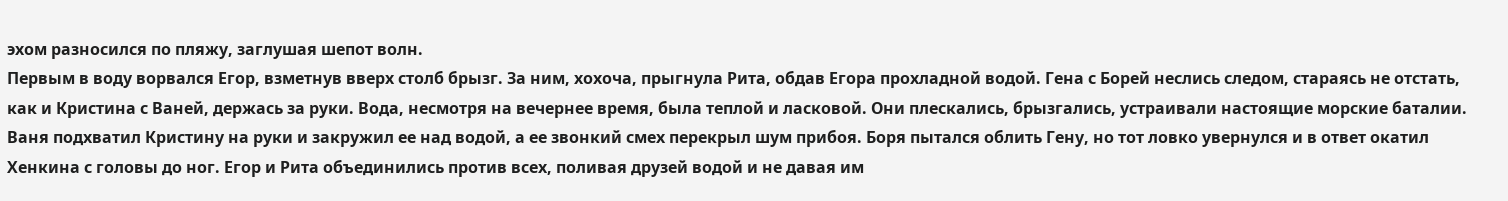эхом разносился по пляжу, заглушая шепот волн.
Первым в воду ворвался Егор, взметнув вверх столб брызг. За ним, хохоча, прыгнула Рита, обдав Егора прохладной водой. Гена с Борей неслись следом, стараясь не отстать, как и Кристина с Ваней, держась за руки. Вода, несмотря на вечернее время, была теплой и ласковой. Они плескались, брызгались, устраивали настоящие морские баталии.
Ваня подхватил Кристину на руки и закружил ее над водой, а ее звонкий смех перекрыл шум прибоя. Боря пытался облить Гену, но тот ловко увернулся и в ответ окатил Хенкина с головы до ног. Егор и Рита объединились против всех, поливая друзей водой и не давая им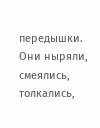передышки.
Они ныряли, смеялись, толкались,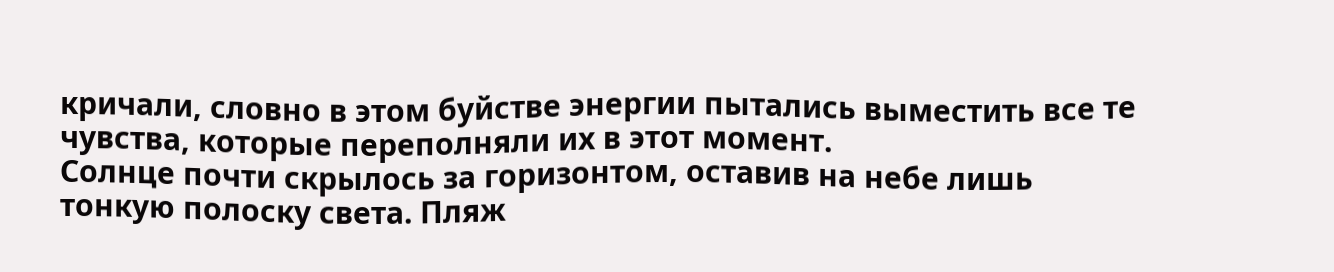кричали, словно в этом буйстве энергии пытались выместить все те чувства, которые переполняли их в этот момент.
Солнце почти скрылось за горизонтом, оставив на небе лишь тонкую полоску света. Пляж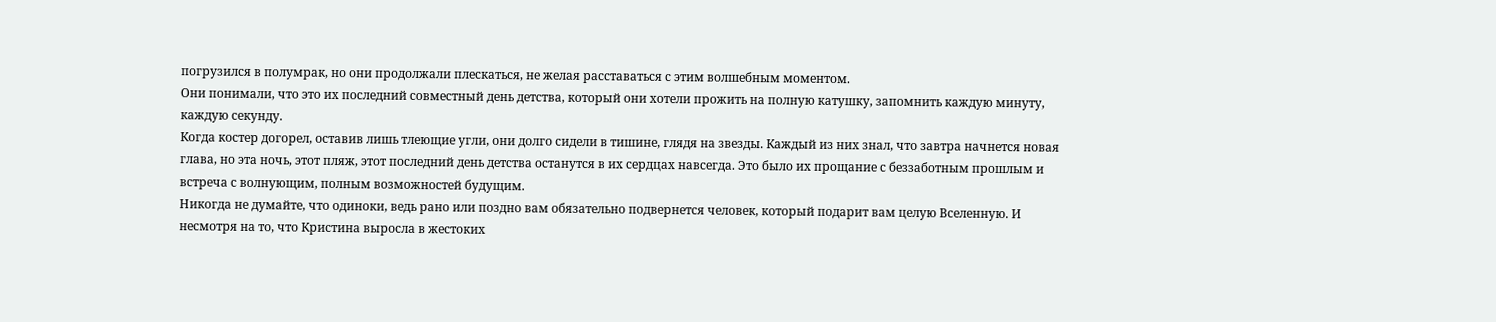погрузился в полумрак, но они продолжали плескаться, не желая расставаться с этим волшебным моментом.
Они понимали, что это их последний совместный день детства, который они хотели прожить на полную катушку, запомнить каждую минуту, каждую секунду.
Когда костер догорел, оставив лишь тлеющие угли, они долго сидели в тишине, глядя на звезды. Каждый из них знал, что завтра начнется новая глава, но эта ночь, этот пляж, этот последний день детства останутся в их сердцах навсегда. Это было их прощание с беззаботным прошлым и встреча с волнующим, полным возможностей будущим.
Никогда не думайте, что одиноки, ведь рано или поздно вам обязательно подвернется человек, который подарит вам целую Вселенную. И несмотря на то, что Кристина выросла в жестоких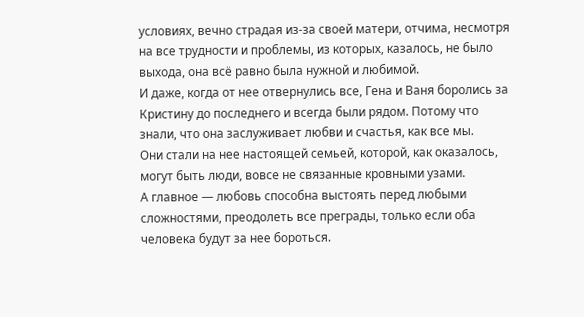условиях, вечно страдая из-за своей матери, отчима, несмотря на все трудности и проблемы, из которых, казалось, не было выхода, она всё равно была нужной и любимой.
И даже, когда от нее отвернулись все, Гена и Ваня боролись за Кристину до последнего и всегда были рядом. Потому что знали, что она заслуживает любви и счастья, как все мы.
Они стали на нее настоящей семьей, которой, как оказалось, могут быть люди, вовсе не связанные кровными узами.
А главное — любовь способна выстоять перед любыми сложностями, преодолеть все преграды, только если оба человека будут за нее бороться.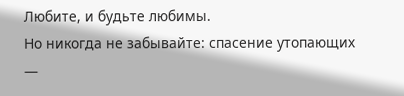Любите, и будьте любимы.
Но никогда не забывайте: спасение утопающих —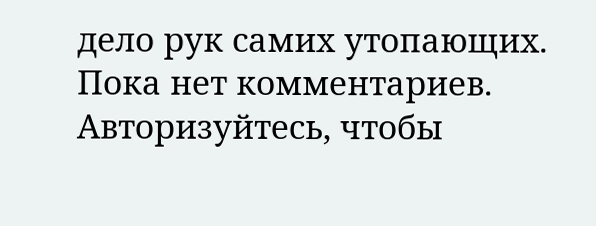дело рук самих утопающих.
Пока нет комментариев. Авторизуйтесь, чтобы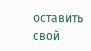оставить свой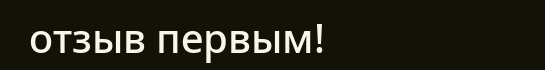отзыв первым!